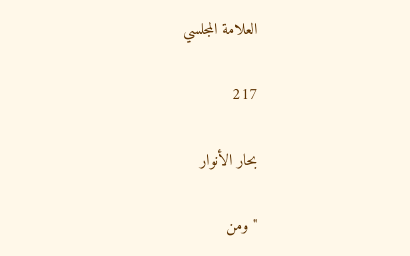العلامة المجلسي

217

بحار الأنوار

" ومن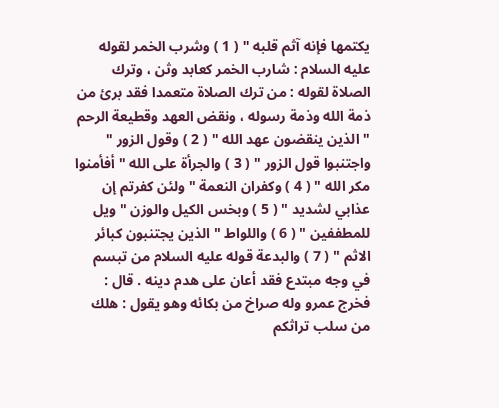يكتمها فإنه آثم قلبه " ( 1 ) وشرب الخمر لقوله عليه السلام : شارب الخمر كعابد وثن ، وترك الصلاة لقوله : من ترك الصلاة متعمدا فقد برئ من ذمة الله وذمة رسوله ، ونقض العهد وقطيعة الرحم " الذين ينقضون عهد الله " ( 2 ) وقول الزور " واجتنبوا قول الزور " ( 3 ) والجرأة على الله " أفأمنوا مكر الله " ( 4 ) وكفران النعمة " ولئن كفرتم إن عذابي لشديد " ( 5 ) وبخس الكيل والوزن " ويل للمطففين " ( 6 ) واللواط " الذين يجتنبون كبائر الاثم " ( 7 ) والبدعة قوله عليه السلام من تبسم في وجه مبتدع فقد أعان على هدم دينه . قال : فخرج عمرو وله صراخ من بكائه وهو يقول : هلك من سلب تراثكم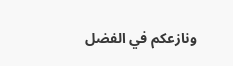ونازعكم في الفضل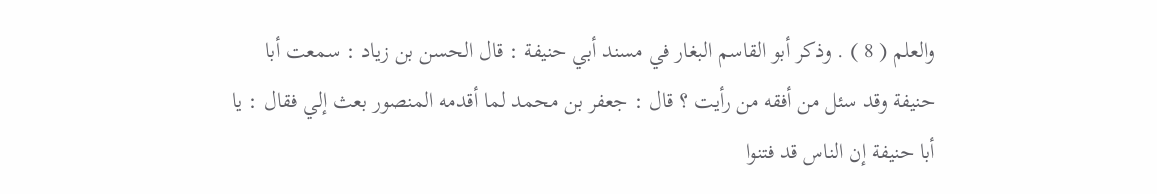والعلم ( 8 ) . وذكر أبو القاسم البغار في مسند أبي حنيفة : قال الحسن بن زياد : سمعت أبا حنيفة وقد سئل من أفقه من رأيت ؟ قال : جعفر بن محمد لما أقدمه المنصور بعث إلي فقال : يا أبا حنيفة إن الناس قد فتنوا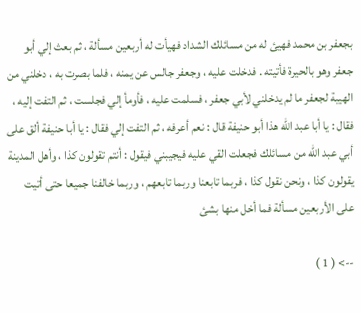بجعفر بن محمد فهيئ له من مسائلك الشداد فهيأت له أربعين مسألة ، ثم بعث إلي أبو جعفر وهو بالحيرة فأتيته . فدخلت عليه ، وجعفر جالس عن يمنه ، فلما بصرت به ، دخلني من الهيبة لجعفر ما لم يدخلني لأبي جعفر ، فسلمت عليه ، فأومأ إلي فجلست ، ثم التفت إليه ، فقال : يا أبا عبد الله هذا أبو حنيفة قال : نعم أعرفه ، ثم التفت إلي فقال : يا أبا حنيفة ألق على أبي عبد الله من مسائلك فجعلت القي عليه فيجيبني فيقول : أنتم تقولون كذا ، وأهل المدينة يقولون كذا ، ونحن نقول كذا ، فربما تابعنا وربما تابعهم ، وربما خالفنا جميعا حتى أتيت على الأربعين مسألة فما أخل منها بشئ

--> ( 1 )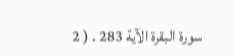سورة البقرة الآية 283 . ( 2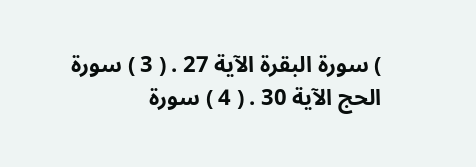) سورة البقرة الآية 27 . ( 3 ) سورة الحج الآية 30 . ( 4 ) سورة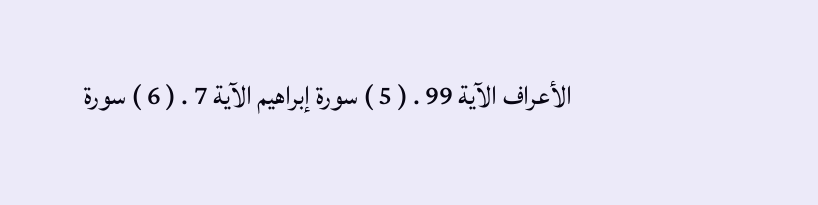الأعراف الآية 99 . ( 5 ) سورة إبراهيم الآية 7 . ( 6 ) سورة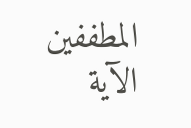المطففين الآية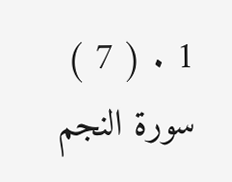1 . ( 7 ) سورة النجم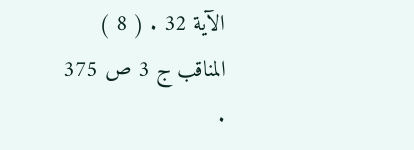الآية 32 . ( 8 ) المناقب ج 3 ص 375 .